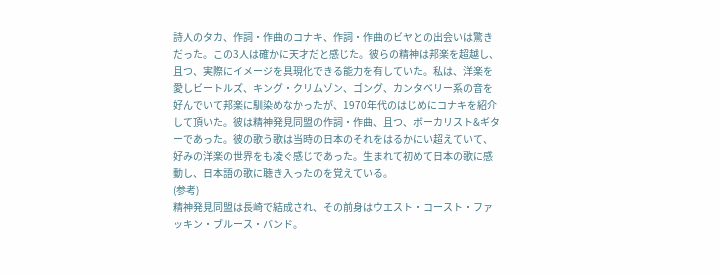詩人のタカ、作詞・作曲のコナキ、作詞・作曲のビヤとの出会いは驚きだった。この3人は確かに天才だと感じた。彼らの精神は邦楽を超越し、且つ、実際にイメージを具現化できる能力を有していた。私は、洋楽を愛しビートルズ、キング・クリムゾン、ゴング、カンタベリー系の音を好んでいて邦楽に馴染めなかったが、1970年代のはじめにコナキを紹介して頂いた。彼は精神発見同盟の作詞・作曲、且つ、ボーカリスト&ギターであった。彼の歌う歌は当時の日本のそれをはるかにい超えていて、好みの洋楽の世界をも凌ぐ感じであった。生まれて初めて日本の歌に感動し、日本語の歌に聴き入ったのを覚えている。
(参考)
精神発見同盟は長崎で結成され、その前身はウエスト・コースト・ファッキン・ブルース・バンド。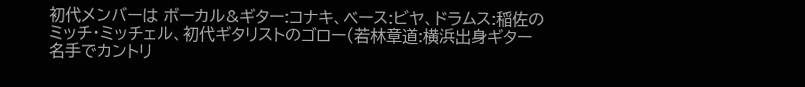初代メンバーは ボーカル&ギター:コナキ、ベース:ビヤ、ドラムス:稲佐のミッチ・ミッチェル、初代ギタリストのゴロー(若林章道:横浜出身ギター名手でカントリ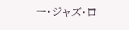ー・ジャズ・ロ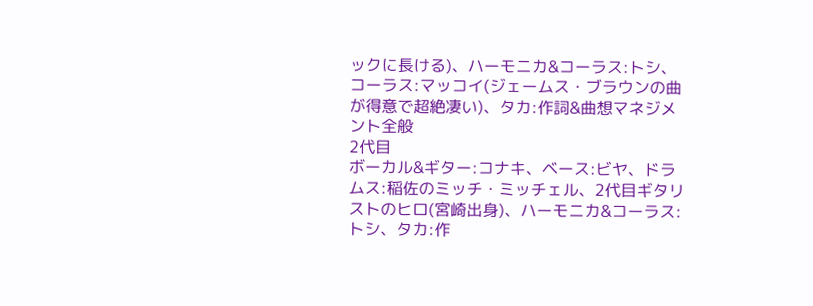ックに長ける)、ハーモニカ&コーラス:トシ、コーラス:マッコイ(ジェームス・ブラウンの曲が得意で超絶凄い)、タカ:作詞&曲想マネジメント全般
2代目
ボーカル&ギター:コナキ、ベース:ビヤ、ドラムス:稲佐のミッチ・ミッチェル、2代目ギタリストのヒロ(宮崎出身)、ハーモニカ&コーラス:トシ、タカ:作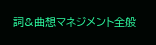詞&曲想マネジメント全般